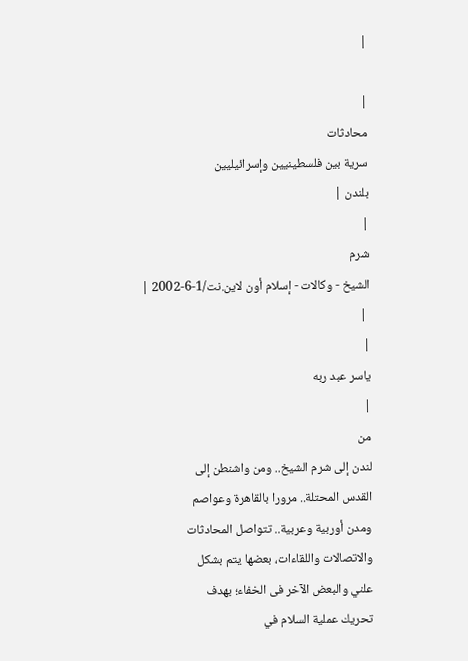|

|
محادثات
سرية بين فلسطينيين وإسرائيليين
بلندن |
|
شرم
الشيخ - وكالات - إسلام أون لاين.نت/1-6-2002 |
 |
|
ياسر عبد ربه
|
من
لندن إلى شرم الشيخ.. ومن واشنطن إلى
القدس المحتلة.. مرورا بالقاهرة وعواصم
ومدن أوربية وعربية.. تتواصل المحادثات
والاتصالات واللقاءات، بعضها يتم بشكل
علني والبعض الآخر فى الخفاء؛ بهدف
تحريك عملية السلام في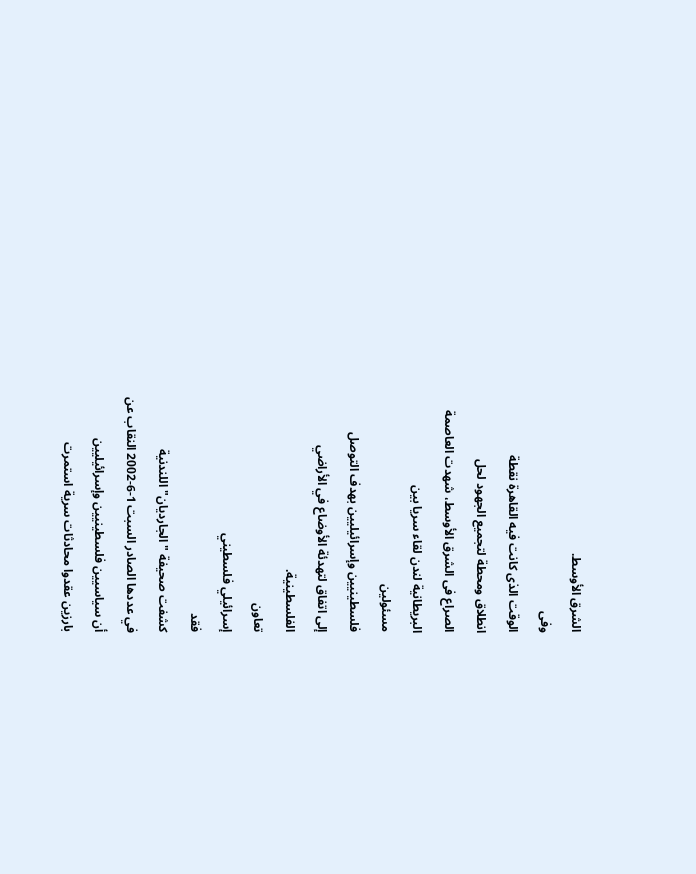الشرق الأوسط.
وفى
الوقت الذى كانت فيه القاهرة نقطة
انطلاق ومحطة لتجميع الجهود لحل
الصراع فى الشرق الأوسط، شهدت العاصمة
البريطانية لندن لقاء سريا بين
مسئولين
فلسطينيين وإسرائيليين بهدف التوصل
إلى اتفاق لتهدئة الأوضاع في الأراضي
الفلسطينية.
تعاون
إسرائيلي فلسطيني
فقد
كشفت صحيفة "الجارديان" اللندنية
في عددها الصادر السبت 1-6-2002 النقاب عن
أن سياسيين فلسطينيين وإسرائيليين
بارزين عقدوا محادثات سرية استمرت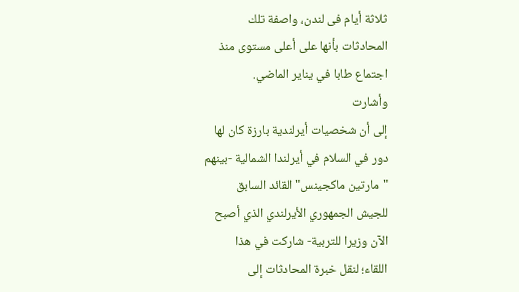ثلاثة أيام فى لندن، واصفة تلك
المحادثات بأنها على أعلى مستوى منذ
اجتماع طابا في يناير الماضي.
وأشارت
إلى أن شخصيات أيرلندية بارزة كان لها
دور في السلام في أيرلندا الشمالية -بينهم
"مارتين ماكجينس" القائد السابق
للجيش الجمهوري الأيرلندي الذي أصبح
الآن وزيرا للتربية- شاركت في هذا
اللقاء؛ لنقل خبرة المحادثات إلى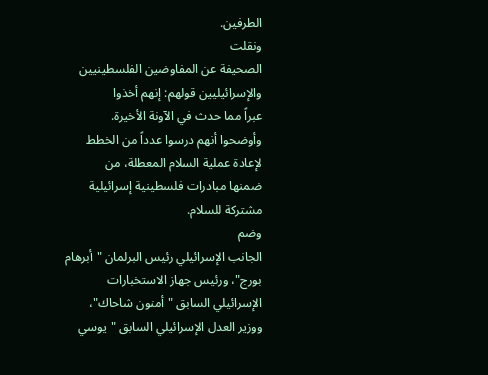الطرفين.
ونقلت
الصحيفة عن المفاوضين الفلسطينيين
والإسرائيليين قولهم: إنهم أخذوا
عبراً مما حدث في الآونة الأخيرة.
وأوضحوا أنهم درسوا عدداً من الخطط
لإعادة عملية السلام المعطلة، من
ضمنها مبادرات فلسطينية إسرائيلية
مشتركة للسلام.
وضم
الجانب الإسرائيلي رئيس البرلمان "أبرهام
بورج"، ورئيس جهاز الاستخبارات
الإسرائيلي السابق "أمنون شاحاك"،
ووزير العدل الإسرائيلي السابق "يوسي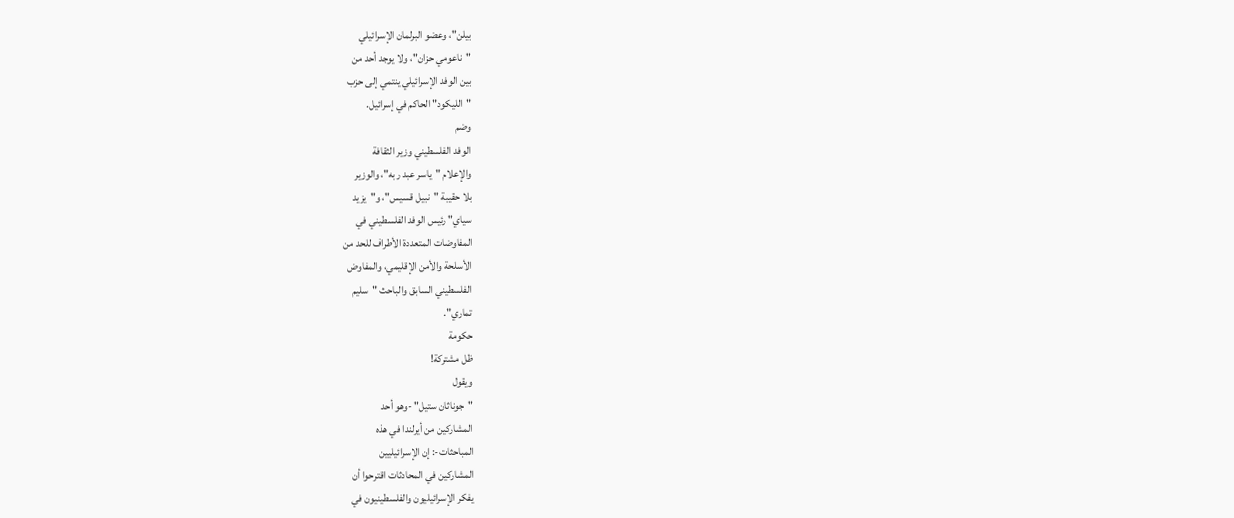بيلن"، وعضو البرلمان الإسرائيلي
"ناعومي حزان"، ولا يوجد أحد من
بين الوفد الإسرائيلي ينتمي إلى حزب
"الليكود" الحاكم في إسرائيل.
وضم
الوفد الفلسطيني وزير الثقافة
والإعلام "ياسر عبد ربه"، والوزير
بلا حقيبة "نبيل قسيس"، و"يزيد
سياي" رئيس الوفد الفلسطيني في
المفاوضات المتعددة الأطراف للحد من
الأسلحة والأمن الإقليمي، والمفاوض
الفلسطيني السابق والباحث "سليم
تماري".
حكومة
ظل مشتركة!
ويقول
"جوناثان ستيل" -وهو أحد
المشاركين من أيرلندا في هذه
المباحثات-: إن الإسرائيليين
المشاركين في المحادثات اقترحوا أن
يفكر الإسرائيليون والفلسطينيون في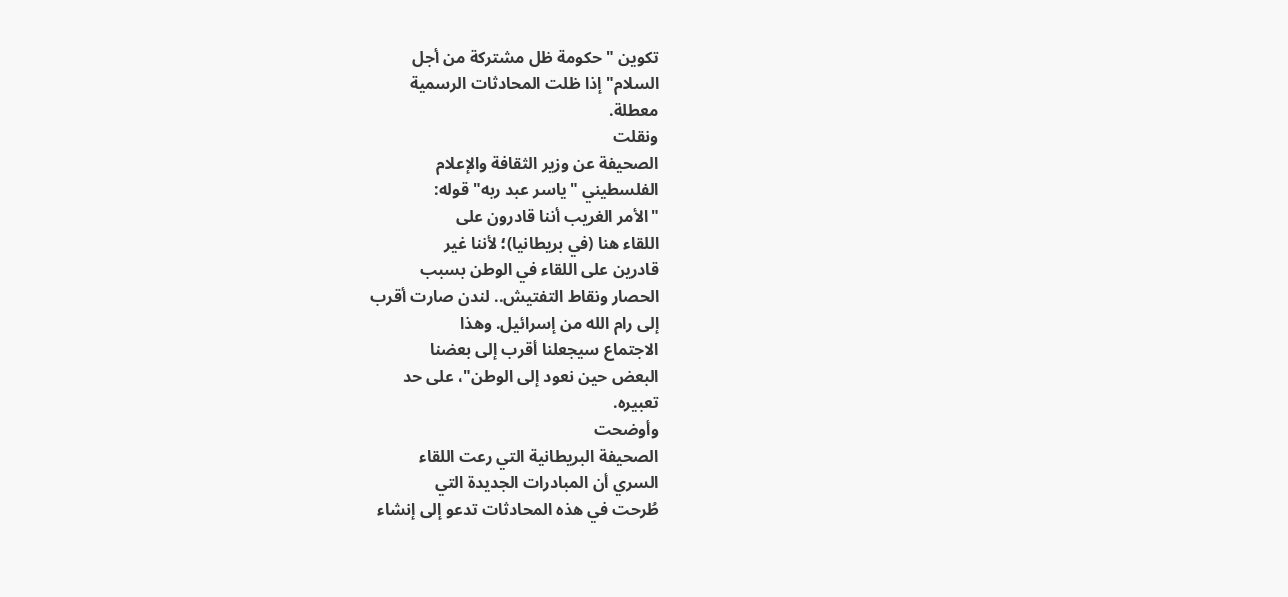تكوين "حكومة ظل مشتركة من أجل
السلام" إذا ظلت المحادثات الرسمية
معطلة.
ونقلت
الصحيفة عن وزير الثقافة والإعلام
الفلسطيني "ياسر عبد ربه" قوله:
"الأمر الغريب أننا قادرون على
اللقاء هنا (في بريطانيا)؛ لأننا غير
قادرين على اللقاء في الوطن بسبب
الحصار ونقاط التفتيش.. لندن صارت أقرب
إلى رام الله من إسرائيل. وهذا
الاجتماع سيجعلنا أقرب إلى بعضنا
البعض حين نعود إلى الوطن"، على حد
تعبيره.
وأوضحت
الصحيفة البريطانية التي رعت اللقاء
السري أن المبادرات الجديدة التي
طُرحت في هذه المحادثات تدعو إلى إنشاء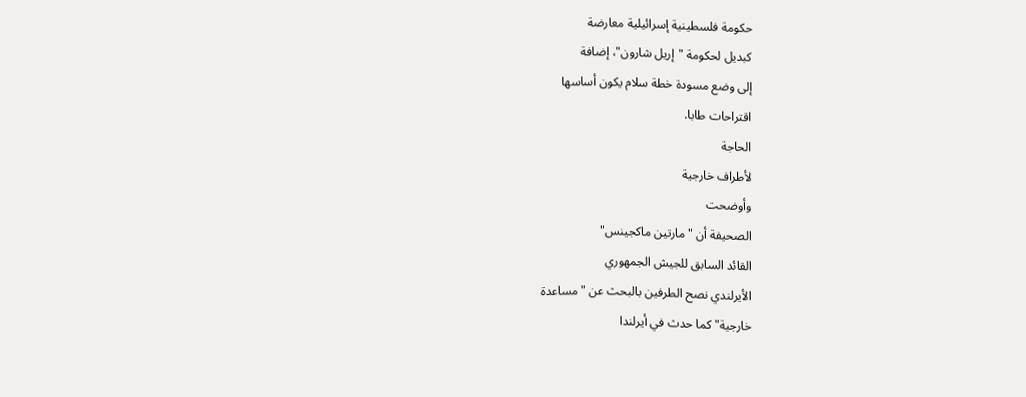حكومة فلسطينية إسرائيلية معارضة
كبديل لحكومة "إريل شارون"، إضافة
إلى وضع مسودة خطة سلام يكون أساسها
اقتراحات طابا.
الحاجة
لأطراف خارجية
وأوضحت
الصحيفة أن "مارتين ماكجينس"
القائد السابق للجيش الجمهوري
الأيرلندي نصح الطرفين بالبحث عن "مساعدة
خارجية" كما حدث في أيرلندا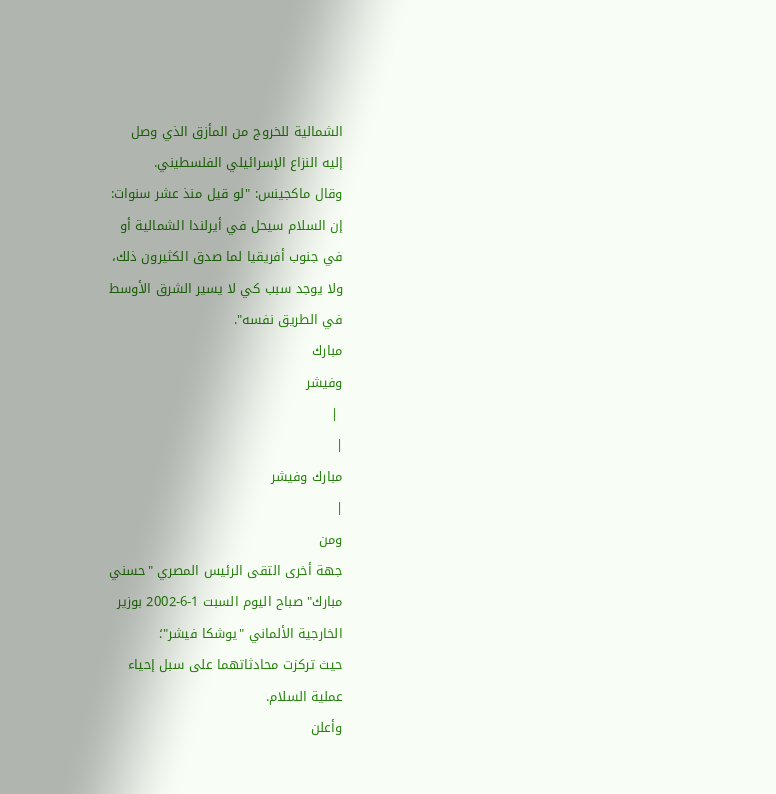الشمالية للخروج من المأزق الذي وصل
إليه النزاع الإسرائيلي الفلسطيني.
وقال ماكجينس: "لو قيل منذ عشر سنوات:
إن السلام سيحل في أيرلندا الشمالية أو
في جنوب أفريقيا لما صدق الكثيرون ذلك،
ولا يوجد سبب كي لا يسير الشرق الأوسط
في الطريق نفسه".
مبارك
وفيشر
 |
|
مبارك وفيشر
|
ومن
جهة أخرى التقى الرئيس المصري "حسني
مبارك" صباح اليوم السبت 1-6-2002 بوزير
الخارجية الألماني "يوشكا فيشر"؛
حيث تركزت محادثاتهما على سبل إحياء
عملية السلام.
وأعلن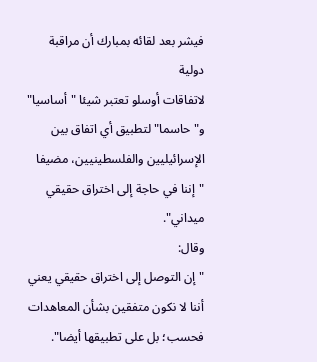فيشر بعد لقائه بمبارك أن مراقبة دولية
لاتفاقات أوسلو تعتبر شيئا "أساسيا"
و"حاسما" لتطبيق أي اتفاق بين
الإسرائيليين والفلسطينيين، مضيفا
"إننا في حاجة إلى اختراق حقيقي
ميداني".
وقال:
"إن التوصل إلى اختراق حقيقي يعني
أننا لا نكون متفقين بشأن المعاهدات
فحسب؛ بل على تطبيقها أيضا".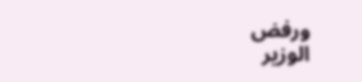ورفض
الوزير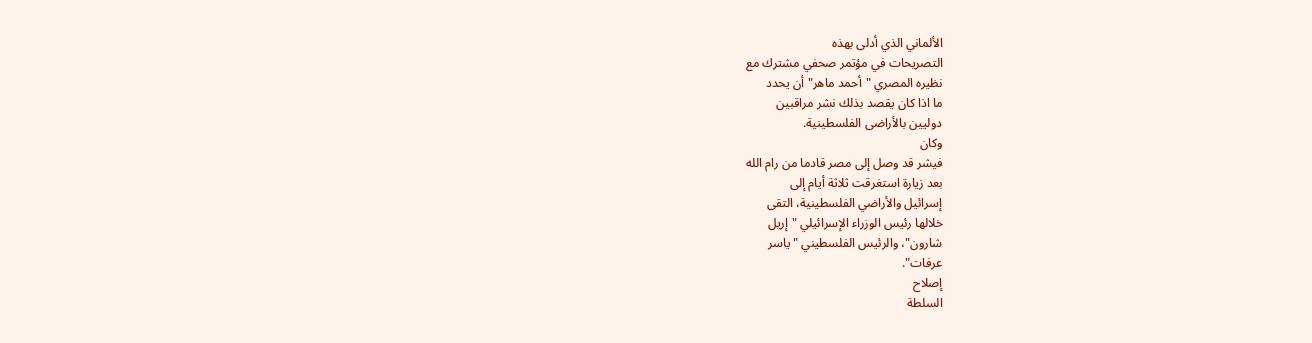الألماني الذي أدلى بهذه
التصريحات في مؤتمر صحفي مشترك مع
نظيره المصري "أحمد ماهر" أن يحدد
ما اذا كان يقصد بذلك نشر مراقبين
دوليين بالأراضى الفلسطينية.
وكان
فيشر قد وصل إلى مصر قادما من رام الله
بعد زيارة استغرقت ثلاثة أيام إلى
إسرائيل والأراضي الفلسطينية، التقى
خلالها رئيس الوزراء الإسرائيلي "إريل
شارون"، والرئيس الفلسطيني "ياسر
عرفات".
إصلاح
السلطة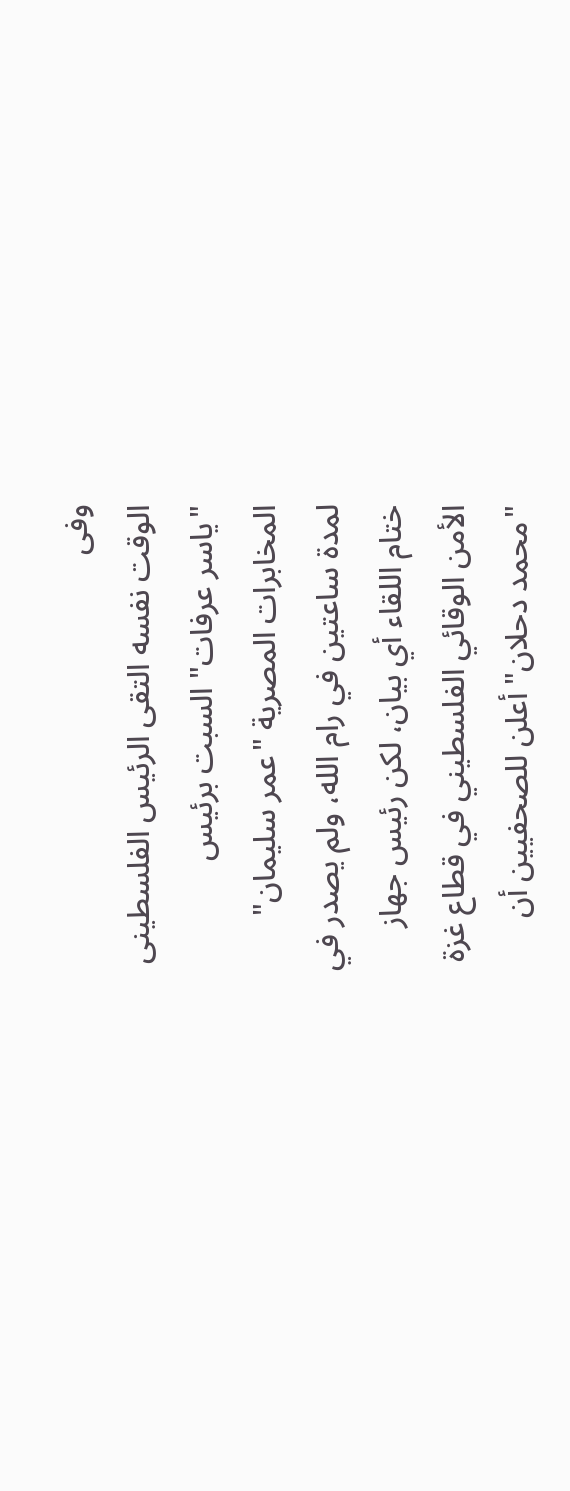وفى
الوقت نفسه التقى الرئيس الفلسطينى
"ياسر عرفات" السبت برئيس
المخابرات المصرية "عمر سليمان"
لمدة ساعتين في رام الله، ولم يصدر في
ختام اللقاء أي بيان، لكن رئيس جهاز
الأمن الوقائي الفلسطيني في قطاع غزة
"محمد دحلان" أعلن للصحفيين أن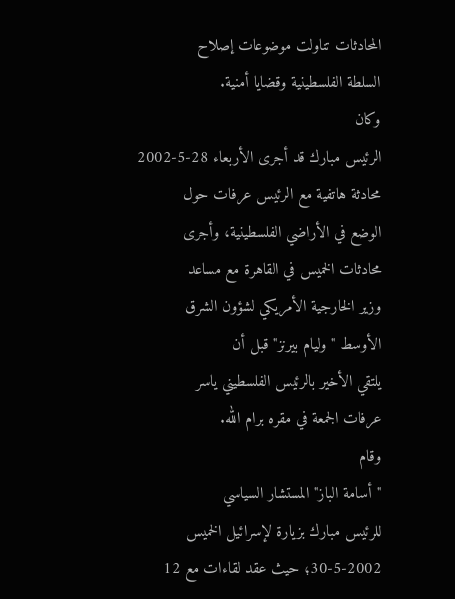المحادثات تناولت موضوعات إصلاح
السلطة الفلسطينية وقضايا أمنية.
وكان
الرئيس مبارك قد أجرى الأربعاء 28-5-2002
محادثة هاتفية مع الرئيس عرفات حول
الوضع في الأراضي الفلسطينية، وأجرى
محادثات الخميس في القاهرة مع مساعد
وزير الخارجية الأمريكي لشؤون الشرق
الأوسط "وليام بيرنز" قبل أن
يلتقي الأخير بالرئيس الفلسطيني ياسر
عرفات الجمعة في مقره برام الله.
وقام
"أسامة الباز" المستشار السياسي
للرئيس مبارك بزيارة لإسرائيل الخميس
30-5-2002؛ حيث عقد لقاءات مع 12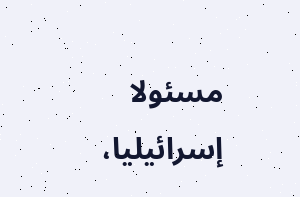مسئولا
إسرائيليا،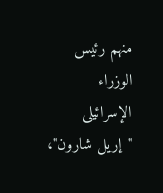منهم رئيس الوزراء
الإسرائيلى "إريل شارون"،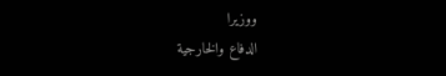ووزيرا
الدفاع والخارجية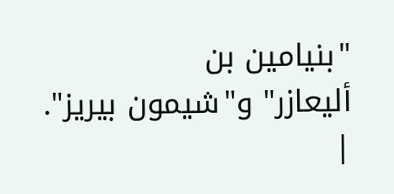"بنيامين بن
أليعازر" و"شيمون بيريز".
|